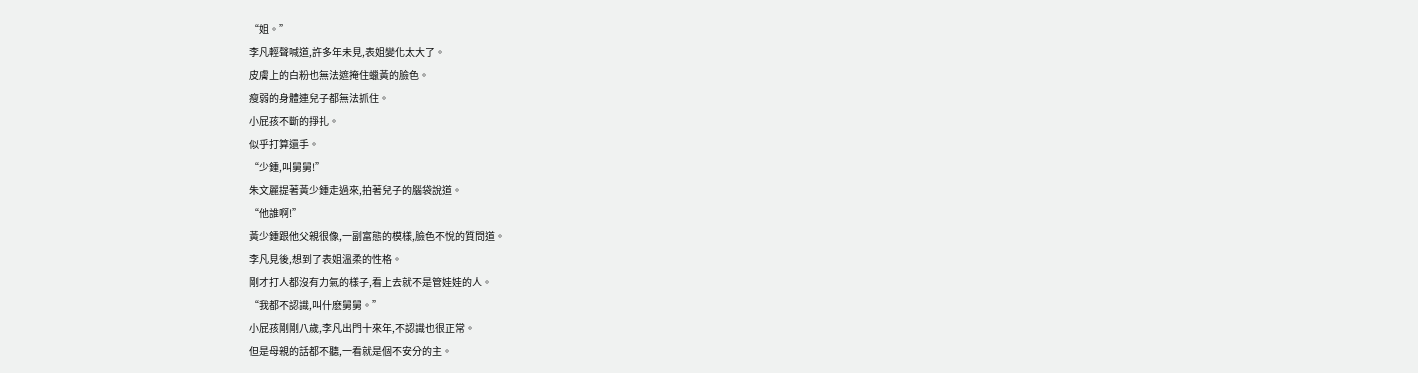“姐。”
李凡輕聲喊道,許多年未見,表姐變化太大了。
皮膚上的白粉也無法遮掩住蠟黃的臉色。
瘦弱的身體連兒子都無法抓住。
小屁孩不斷的掙扎。
似乎打算還手。
“少鍾,叫舅舅!”
朱文麗提著黃少鍾走過來,拍著兒子的腦袋說道。
“他誰啊!”
黃少鍾跟他父親很像,一副富態的模樣,臉色不悅的質問道。
李凡見後,想到了表姐溫柔的性格。
剛才打人都沒有力氣的樣子,看上去就不是管娃娃的人。
“我都不認識,叫什麽舅舅。”
小屁孩剛剛八歲,李凡出門十來年,不認識也很正常。
但是母親的話都不聽,一看就是個不安分的主。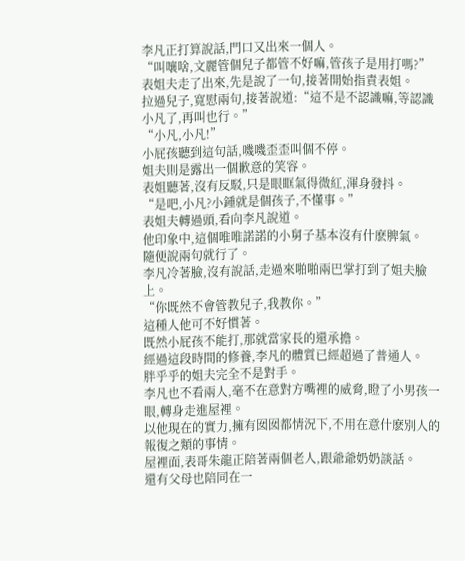李凡正打算說話,門口又出來一個人。
“叫嚷啥,文麗管個兒子都管不好嘛,管孩子是用打嗎?”
表姐夫走了出來,先是說了一句,接著開始指責表姐。
拉過兒子,寬慰兩句,接著說道:“這不是不認識嘛,等認識小凡了,再叫也行。”
“小凡,小凡!”
小屁孩聽到這句話,嘰嘰歪歪叫個不停。
姐夫則是露出一個歉意的笑容。
表姐聽著,沒有反駁,只是眼眶氣得微紅,渾身發抖。
“是吧,小凡?小鍾就是個孩子,不懂事。”
表姐夫轉過頭,看向李凡說道。
他印象中,這個唯唯諾諾的小舅子基本沒有什麽脾氣。
隨便說兩句就行了。
李凡冷著臉,沒有說話,走過來啪啪兩巴掌打到了姐夫臉上。
“你既然不會管教兒子,我教你。”
這種人他可不好慣著。
既然小屁孩不能打,那就當家長的還承擔。
經過這段時間的修養,李凡的體質已經超過了普通人。
胖乎乎的姐夫完全不是對手。
李凡也不看兩人,毫不在意對方嘴裡的威脅,瞪了小男孩一眼,轉身走進屋裡。
以他現在的實力,擁有囡囡都情況下,不用在意什麽別人的報復之類的事情。
屋裡面,表哥朱龍正陪著兩個老人,跟爺爺奶奶談話。
還有父母也陪同在一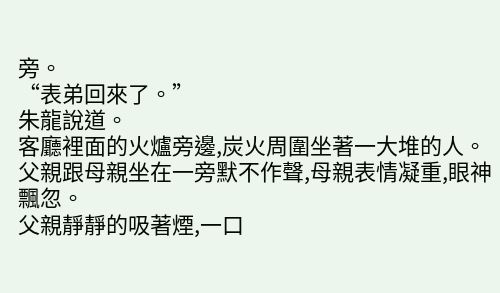旁。
“表弟回來了。”
朱龍說道。
客廳裡面的火爐旁邊,炭火周圍坐著一大堆的人。
父親跟母親坐在一旁默不作聲,母親表情凝重,眼神飄忽。
父親靜靜的吸著煙,一口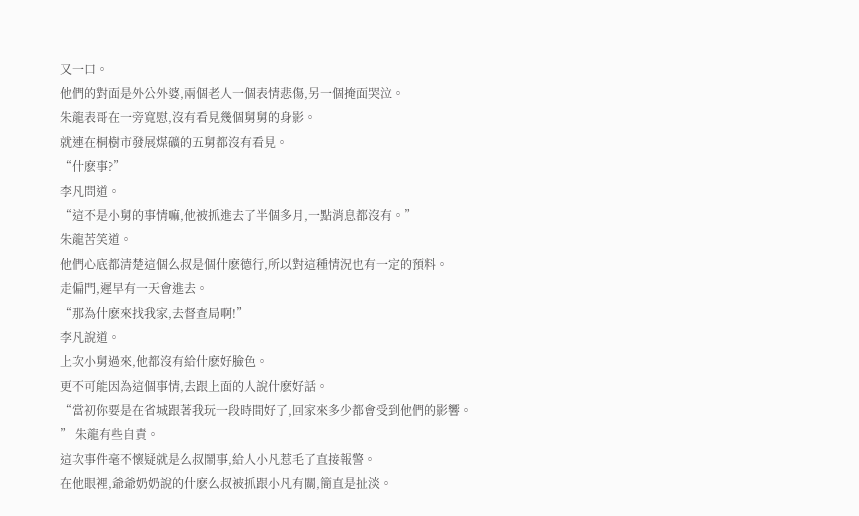又一口。
他們的對面是外公外婆,兩個老人一個表情悲傷,另一個掩面哭泣。
朱龍表哥在一旁寬慰,沒有看見幾個舅舅的身影。
就連在桐樹市發展煤礦的五舅都沒有看見。
“什麽事?”
李凡問道。
“這不是小舅的事情嘛,他被抓進去了半個多月,一點消息都沒有。”
朱龍苦笑道。
他們心底都清楚這個么叔是個什麽德行,所以對這種情況也有一定的預料。
走偏門,遲早有一天會進去。
“那為什麽來找我家,去督查局啊!”
李凡說道。
上次小舅過來,他都沒有給什麽好臉色。
更不可能因為這個事情,去跟上面的人說什麽好話。
“當初你要是在省城跟著我玩一段時間好了,回家來多少都會受到他們的影響。
” 朱龍有些自責。
這次事件毫不懷疑就是么叔鬧事,給人小凡惹毛了直接報警。
在他眼裡,爺爺奶奶說的什麽么叔被抓跟小凡有關,簡直是扯淡。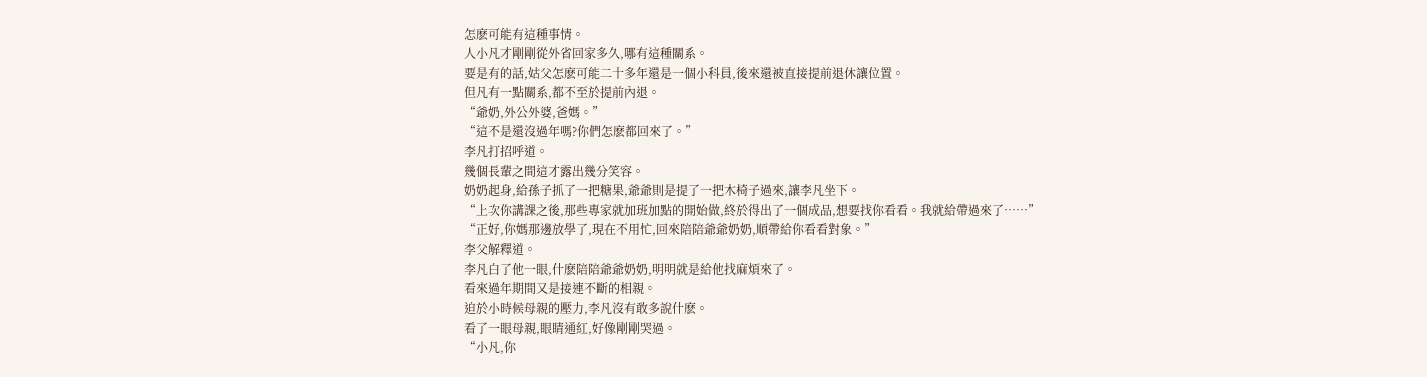怎麽可能有這種事情。
人小凡才剛剛從外省回家多久,哪有這種關系。
要是有的話,姑父怎麽可能二十多年還是一個小科員,後來還被直接提前退休讓位置。
但凡有一點關系,都不至於提前內退。
“爺奶,外公外婆,爸媽。”
“這不是還沒過年嗎?你們怎麽都回來了。”
李凡打招呼道。
幾個長輩之間這才露出幾分笑容。
奶奶起身,給孫子抓了一把糖果,爺爺則是提了一把木椅子過來,讓李凡坐下。
“上次你講課之後,那些專家就加班加點的開始做,終於得出了一個成品,想要找你看看。我就給帶過來了……”
“正好,你媽那邊放學了,現在不用忙,回來陪陪爺爺奶奶,順帶給你看看對象。”
李父解釋道。
李凡白了他一眼,什麽陪陪爺爺奶奶,明明就是給他找麻煩來了。
看來過年期間又是接連不斷的相親。
迫於小時候母親的壓力,李凡沒有敢多說什麽。
看了一眼母親,眼睛通紅,好像剛剛哭過。
“小凡,你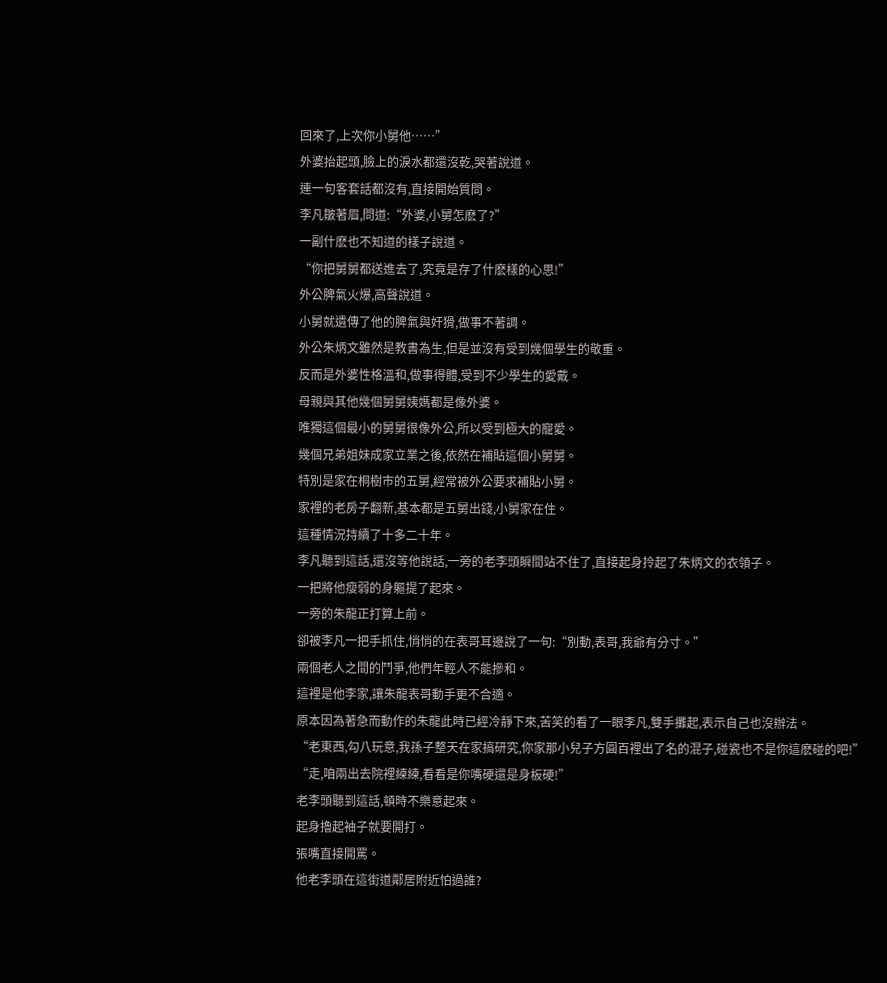回來了,上次你小舅他……”
外婆抬起頭,臉上的淚水都還沒乾,哭著說道。
連一句客套話都沒有,直接開始質問。
李凡皺著眉,問道:“外婆,小舅怎麽了?”
一副什麽也不知道的樣子說道。
“你把舅舅都送進去了,究竟是存了什麽樣的心思!”
外公脾氣火爆,高聲說道。
小舅就遺傳了他的脾氣與奸猾,做事不著調。
外公朱炳文雖然是教書為生,但是並沒有受到幾個學生的敬重。
反而是外婆性格溫和,做事得體,受到不少學生的愛戴。
母親與其他幾個舅舅姨媽都是像外婆。
唯獨這個最小的舅舅很像外公,所以受到極大的寵愛。
幾個兄弟姐妹成家立業之後,依然在補貼這個小舅舅。
特別是家在桐樹市的五舅,經常被外公要求補貼小舅。
家裡的老房子翻新,基本都是五舅出錢,小舅家在住。
這種情況持續了十多二十年。
李凡聽到這話,還沒等他說話,一旁的老李頭瞬間站不住了,直接起身拎起了朱炳文的衣領子。
一把將他瘦弱的身軀提了起來。
一旁的朱龍正打算上前。
卻被李凡一把手抓住,悄悄的在表哥耳邊說了一句:“別動,表哥,我爺有分寸。”
兩個老人之間的鬥爭,他們年輕人不能摻和。
這裡是他李家,讓朱龍表哥動手更不合適。
原本因為著急而動作的朱龍此時已經冷靜下來,苦笑的看了一眼李凡,雙手攤起,表示自己也沒辦法。
“老東西,勾八玩意,我孫子整天在家搞研究,你家那小兒子方圓百裡出了名的混子,碰瓷也不是你這麽碰的吧!”
“走,咱兩出去院裡練練,看看是你嘴硬還是身板硬!”
老李頭聽到這話,頓時不樂意起來。
起身擼起袖子就要開打。
張嘴直接開罵。
他老李頭在這街道鄰居附近怕過誰?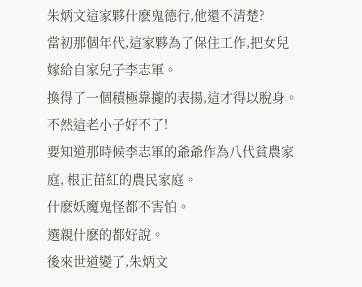朱炳文這家夥什麽鬼德行,他還不清楚?
當初那個年代,這家夥為了保住工作,把女兒嫁給自家兒子李志軍。
換得了一個積極靠攏的表揚,這才得以脫身。
不然這老小子好不了!
要知道那時候李志軍的爺爺作為八代貧農家庭, 根正苗紅的農民家庭。
什麽妖魔鬼怪都不害怕。
選親什麽的都好說。
後來世道變了,朱炳文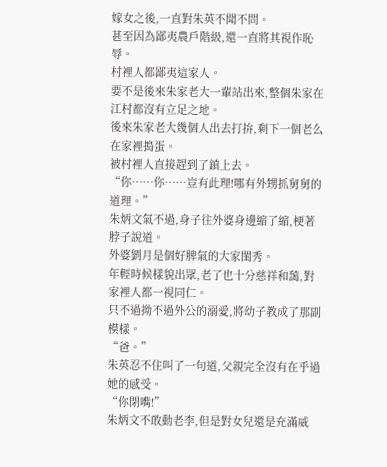嫁女之後,一直對朱英不聞不問。
甚至因為鄙夷農戶階級,還一直將其視作恥辱。
村裡人都鄙夷這家人。
要不是後來朱家老大一輩站出來,整個朱家在江村都沒有立足之地。
後來朱家老大幾個人出去打拚,剩下一個老么在家裡搗蛋。
被村裡人直接趕到了鎮上去。
“你……你……豈有此理!哪有外甥抓舅舅的道理。”
朱炳文氣不過,身子往外婆身邊縮了縮,梗著脖子說道。
外婆劉月是個好脾氣的大家閨秀。
年輕時候樣貌出眾,老了也十分慈祥和藹,對家裡人都一視同仁。
只不過拗不過外公的溺愛,將幼子教成了那副模樣。
“爸。”
朱英忍不住叫了一句道,父親完全沒有在乎過她的感受。
“你閉嘴!”
朱炳文不敢動老李,但是對女兒還是充滿威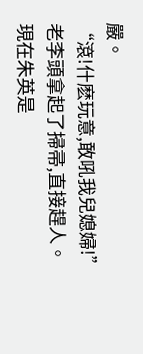嚴。
“滾!什麽玩意,敢吼我兒媳婦!”
老李頭拿起了掃帚,直接趕人。
現在朱英是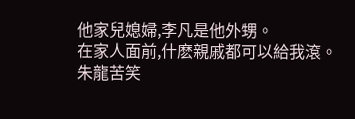他家兒媳婦,李凡是他外甥。
在家人面前,什麽親戚都可以給我滾。
朱龍苦笑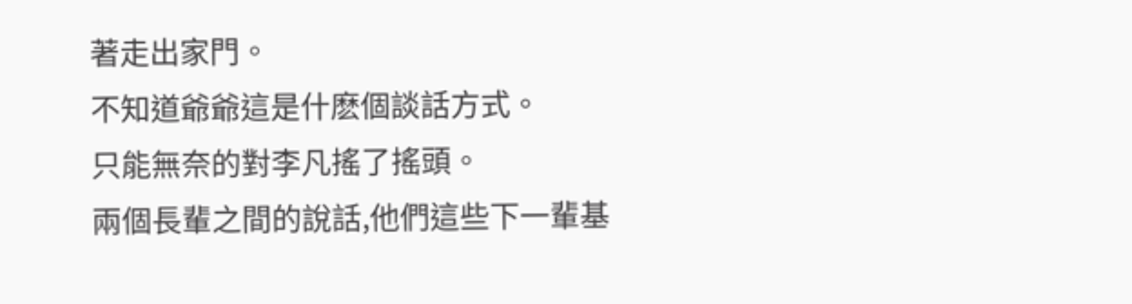著走出家門。
不知道爺爺這是什麽個談話方式。
只能無奈的對李凡搖了搖頭。
兩個長輩之間的說話,他們這些下一輩基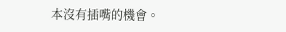本沒有插嘴的機會。